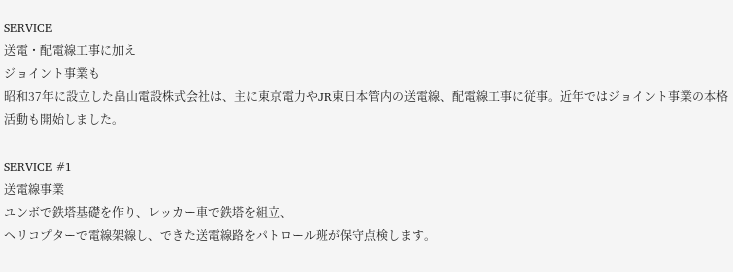SERVICE
送電・配電線工事に加え
ジョイント事業も
昭和37年に設立した畠山電設株式会社は、主に東京電力やJR東日本管内の送電線、配電線工事に従事。近年ではジョイント事業の本格活動も開始しました。

SERVICE #1
送電線事業
ユンボで鉄塔基礎を作り、レッカー車で鉄塔を組立、
ヘリコプターで電線架線し、できた送電線路をパトロール班が保守点検します。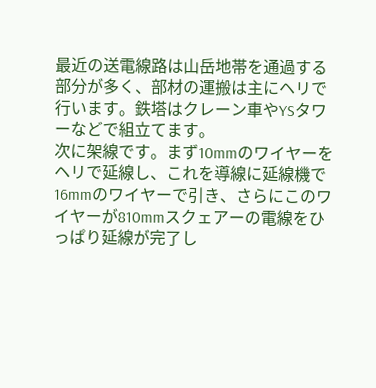最近の送電線路は山岳地帯を通過する部分が多く、部材の運搬は主にヘリで行います。鉄塔はクレーン車やYSタワーなどで組立てます。
次に架線です。まず10mmのワイヤーをヘリで延線し、これを導線に延線機で16mmのワイヤーで引き、さらにこのワイヤーが810mmスクェアーの電線をひっぱり延線が完了し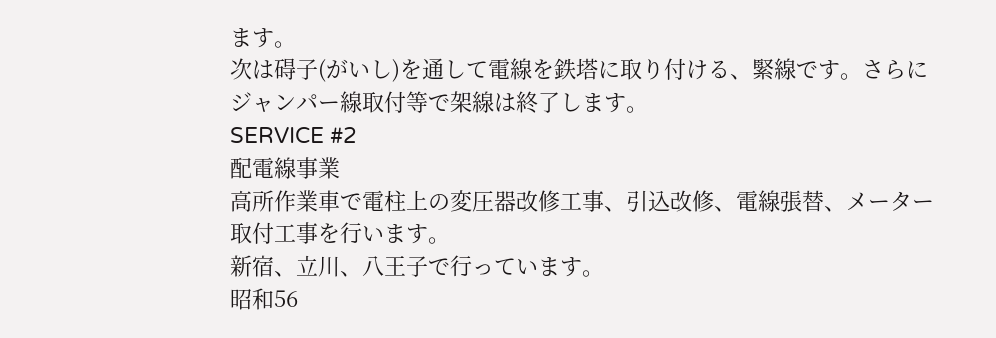ます。
次は碍子(がいし)を通して電線を鉄塔に取り付ける、緊線です。さらにジャンパー線取付等で架線は終了します。
SERVICE #2
配電線事業
高所作業車で電柱上の変圧器改修工事、引込改修、電線張替、メーター取付工事を行います。
新宿、立川、八王子で行っています。
昭和56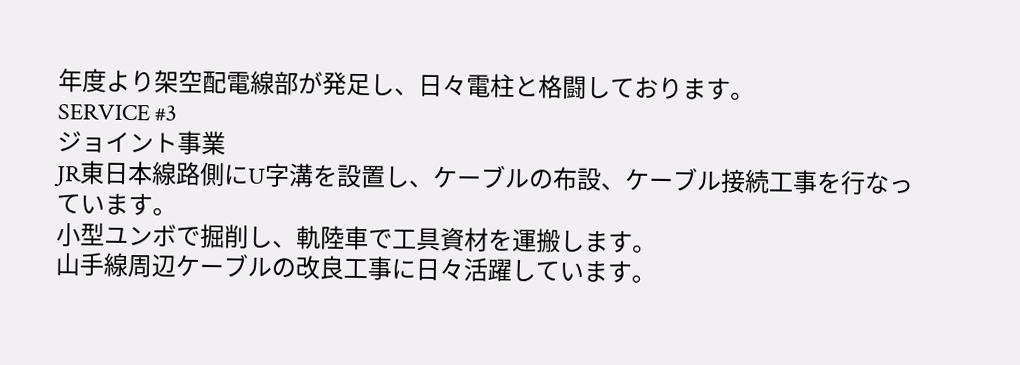年度より架空配電線部が発足し、日々電柱と格闘しております。
SERVICE #3
ジョイント事業
JR東日本線路側にU字溝を設置し、ケーブルの布設、ケーブル接続工事を行なっています。
小型ユンボで掘削し、軌陸車で工具資材を運搬します。
山手線周辺ケーブルの改良工事に日々活躍しています。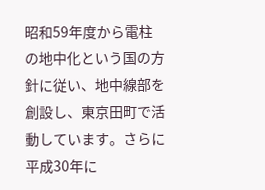昭和59年度から電柱の地中化という国の方針に従い、地中線部を創設し、東京田町で活動しています。さらに平成30年に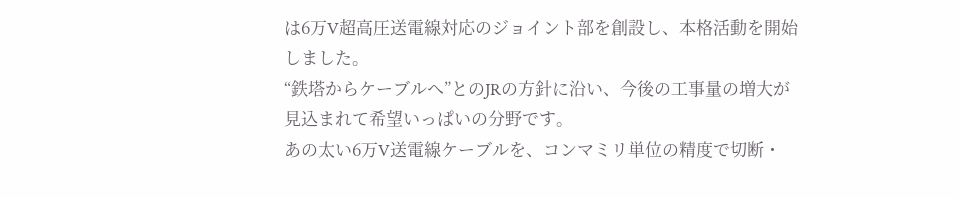は6万V超高圧送電線対応のジョイント部を創設し、本格活動を開始しました。
“鉄塔からケーブルへ”とのJRの方針に沿い、今後の工事量の増大が見込まれて希望いっぱいの分野です。
あの太い6万V送電線ケーブルを、コンマミリ単位の精度で切断・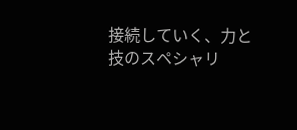接続していく、力と技のスペシャリ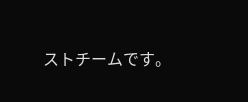ストチームです。